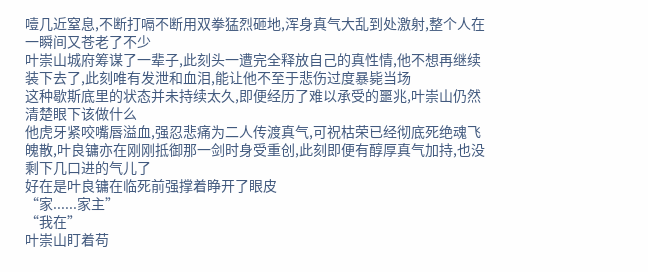噎几近窒息,不断打嗝不断用双拳猛烈砸地,浑身真气大乱到处激射,整个人在一瞬间又苍老了不少
叶崇山城府筹谋了一辈子,此刻头一遭完全释放自己的真性情,他不想再继续装下去了,此刻唯有发泄和血泪,能让他不至于悲伤过度暴毙当场
这种歇斯底里的状态并未持续太久,即便经历了难以承受的噩兆,叶崇山仍然清楚眼下该做什么
他虎牙紧咬嘴唇溢血,强忍悲痛为二人传渡真气,可祝枯荣已经彻底死绝魂飞魄散,叶良镛亦在刚刚抵御那一剑时身受重创,此刻即便有醇厚真气加持,也没剩下几口进的气儿了
好在是叶良镛在临死前强撑着睁开了眼皮
“家......家主”
“我在”
叶崇山盯着苟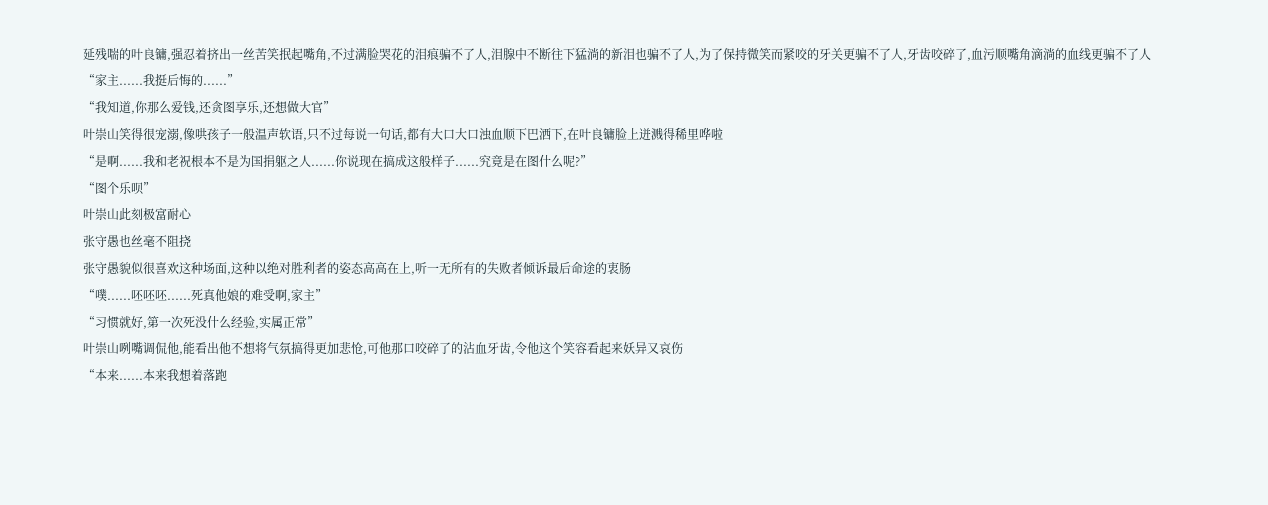延残喘的叶良镛,强忍着挤出一丝苦笑抿起嘴角,不过满脸哭花的泪痕骗不了人,泪腺中不断往下猛淌的新泪也骗不了人,为了保持微笑而紧咬的牙关更骗不了人,牙齿咬碎了,血污顺嘴角滴淌的血线更骗不了人
“家主......我挺后悔的......”
“我知道,你那么爱钱,还贪图享乐,还想做大官”
叶崇山笑得很宠溺,像哄孩子一般温声软语,只不过每说一句话,都有大口大口浊血顺下巴洒下,在叶良镛脸上迸溅得稀里哗啦
“是啊......我和老祝根本不是为国捐躯之人......你说现在搞成这般样子......究竟是在图什么呢?”
“图个乐呗”
叶崇山此刻极富耐心
张守愚也丝毫不阻挠
张守愚貌似很喜欢这种场面,这种以绝对胜利者的姿态高高在上,听一无所有的失败者倾诉最后命途的衷肠
“噗......呸呸呸......死真他娘的难受啊,家主”
“习惯就好,第一次死没什么经验,实属正常”
叶崇山咧嘴调侃他,能看出他不想将气氛搞得更加悲怆,可他那口咬碎了的沾血牙齿,令他这个笑容看起来妖异又哀伤
“本来......本来我想着落跑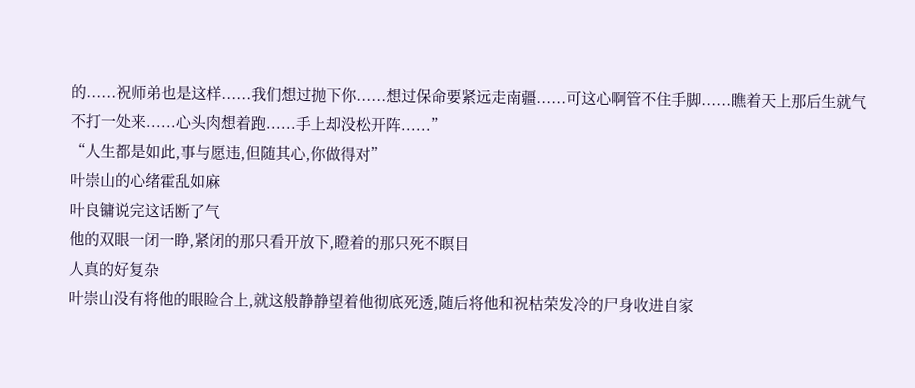的......祝师弟也是这样......我们想过抛下你......想过保命要紧远走南疆......可这心啊管不住手脚......瞧着天上那后生就气不打一处来......心头肉想着跑......手上却没松开阵......”
“人生都是如此,事与愿违,但随其心,你做得对”
叶崇山的心绪霍乱如麻
叶良镛说完这话断了气
他的双眼一闭一睁,紧闭的那只看开放下,瞪着的那只死不瞑目
人真的好复杂
叶崇山没有将他的眼睑合上,就这般静静望着他彻底死透,随后将他和祝枯荣发冷的尸身收进自家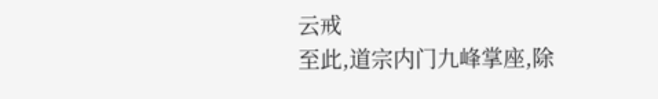云戒
至此,道宗内门九峰掌座,除